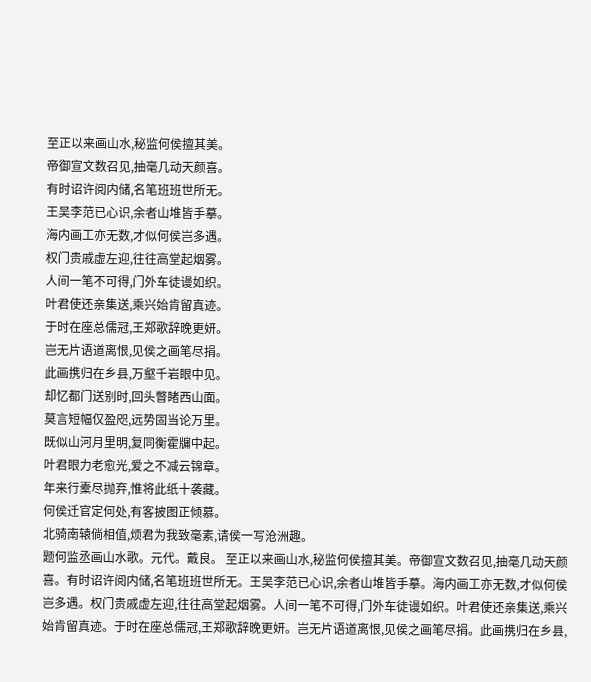至正以来画山水,秘监何侯擅其美。
帝御宣文数召见,抽毫几动天颜喜。
有时诏许阅内储,名笔班班世所无。
王吴李范已心识,余者山堆皆手摹。
海内画工亦无数,才似何侯岂多遇。
权门贵戚虚左迎,往往高堂起烟雾。
人间一笔不可得,门外车徒谩如织。
叶君使还亲集送,乘兴始肯留真迹。
于时在座总儒冠,王郑歌辞晚更妍。
岂无片语道离恨,见侯之画笔尽捐。
此画携归在乡县,万壑千岩眼中见。
却忆都门送别时,回头瞥睹西山面。
莫言短幅仅盈咫,远势固当论万里。
既似山河月里明,复同衡霍牖中起。
叶君眼力老愈光,爱之不减云锦章。
年来行橐尽抛弃,惟将此纸十袭藏。
何侯迁官定何处,有客披图正倾慕。
北骑南辕倘相值,烦君为我致毫素,请侯一写沧洲趣。
题何监丞画山水歌。元代。戴良。 至正以来画山水,秘监何侯擅其美。帝御宣文数召见,抽毫几动天颜喜。有时诏许阅内储,名笔班班世所无。王吴李范已心识,余者山堆皆手摹。海内画工亦无数,才似何侯岂多遇。权门贵戚虚左迎,往往高堂起烟雾。人间一笔不可得,门外车徒谩如织。叶君使还亲集送,乘兴始肯留真迹。于时在座总儒冠,王郑歌辞晚更妍。岂无片语道离恨,见侯之画笔尽捐。此画携归在乡县,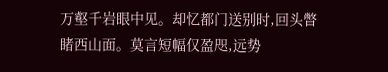万壑千岩眼中见。却忆都门送别时,回头瞥睹西山面。莫言短幅仅盈咫,远势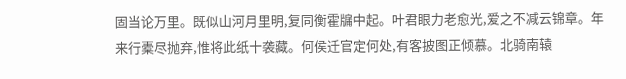固当论万里。既似山河月里明,复同衡霍牖中起。叶君眼力老愈光,爱之不减云锦章。年来行橐尽抛弃,惟将此纸十袭藏。何侯迁官定何处,有客披图正倾慕。北骑南辕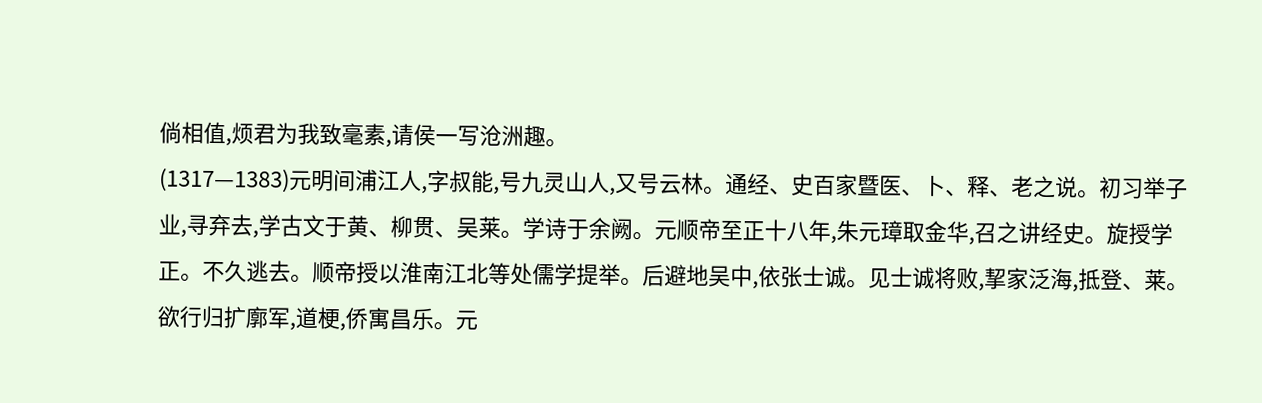倘相值,烦君为我致毫素,请侯一写沧洲趣。
(1317—1383)元明间浦江人,字叔能,号九灵山人,又号云林。通经、史百家暨医、卜、释、老之说。初习举子业,寻弃去,学古文于黄、柳贯、吴莱。学诗于余阙。元顺帝至正十八年,朱元璋取金华,召之讲经史。旋授学正。不久逃去。顺帝授以淮南江北等处儒学提举。后避地吴中,依张士诚。见士诚将败,挈家泛海,抵登、莱。欲行归扩廓军,道梗,侨寓昌乐。元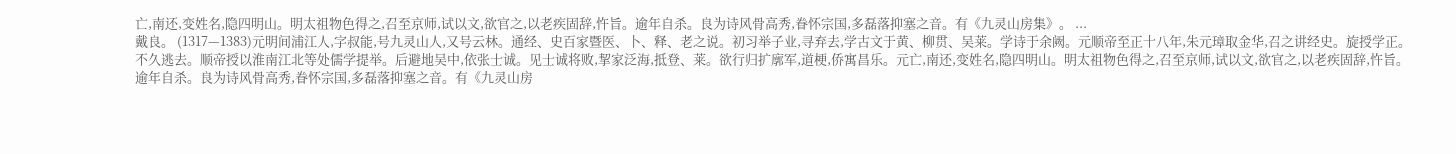亡,南还,变姓名,隐四明山。明太祖物色得之,召至京师,试以文,欲官之,以老疾固辞,忤旨。逾年自杀。良为诗风骨高秀,眷怀宗国,多磊落抑塞之音。有《九灵山房集》。 ...
戴良。 (1317—1383)元明间浦江人,字叔能,号九灵山人,又号云林。通经、史百家暨医、卜、释、老之说。初习举子业,寻弃去,学古文于黄、柳贯、吴莱。学诗于余阙。元顺帝至正十八年,朱元璋取金华,召之讲经史。旋授学正。不久逃去。顺帝授以淮南江北等处儒学提举。后避地吴中,依张士诚。见士诚将败,挈家泛海,抵登、莱。欲行归扩廓军,道梗,侨寓昌乐。元亡,南还,变姓名,隐四明山。明太祖物色得之,召至京师,试以文,欲官之,以老疾固辞,忤旨。逾年自杀。良为诗风骨高秀,眷怀宗国,多磊落抑塞之音。有《九灵山房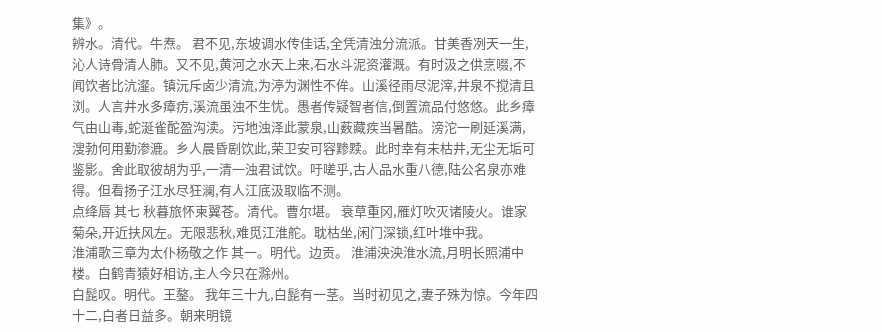集》。
辨水。清代。牛焘。 君不见,东坡调水传佳话,全凭清浊分流派。甘美香冽天一生,沁人诗骨清人肺。又不见,黄河之水天上来,石水斗泥资灌溉。有时汲之供烹啜,不闻饮者比沆瀣。镇沅斥卤少清流,为渟为渊性不侔。山溪径雨尽泥滓,井泉不搅清且浏。人言井水多瘴疠,溪流虽浊不生忧。愚者传疑智者信,倒置流品付悠悠。此乡瘴气由山毒,蛇涎雀酡盈沟渎。污地浊泽此蒙泉,山薮藏疾当暑酷。滂沱一刷延溪满,溲勃何用勤渗漉。乡人晨昏剧饮此,荣卫安可容黪黩。此时幸有未枯井,无尘无垢可鉴影。舍此取彼胡为乎,一清一浊君试饮。吁嗟乎,古人品水重八德,陆公名泉亦难得。但看扬子江水尽狂澜,有人江底汲取临不测。
点绛唇 其七 秋暮旅怀柬翼苍。清代。曹尔堪。 衰草重冈,雁灯吹灭诸陵火。谁家菊朵,开近扶风左。无限悲秋,难觅江淮舵。耽枯坐,闲门深锁,红叶堆中我。
淮浦歌三章为太仆杨敬之作 其一。明代。边贡。 淮浦泱泱淮水流,月明长照浦中楼。白鹤青猿好相访,主人今只在滁州。
白髭叹。明代。王鏊。 我年三十九,白髭有一茎。当时初见之,妻子殊为惊。今年四十二,白者日益多。朝来明镜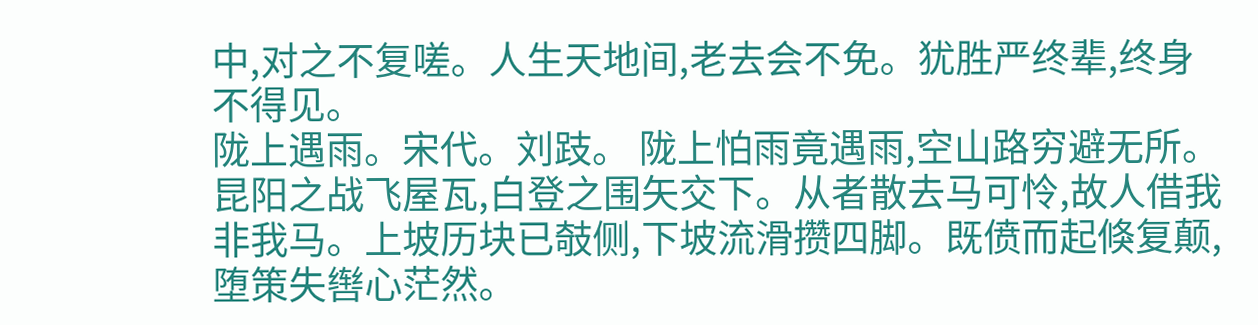中,对之不复嗟。人生天地间,老去会不免。犹胜严终辈,终身不得见。
陇上遇雨。宋代。刘跂。 陇上怕雨竟遇雨,空山路穷避无所。昆阳之战飞屋瓦,白登之围矢交下。从者散去马可怜,故人借我非我马。上坡历块已攲侧,下坡流滑攒四脚。既偾而起倏复颠,堕策失辔心茫然。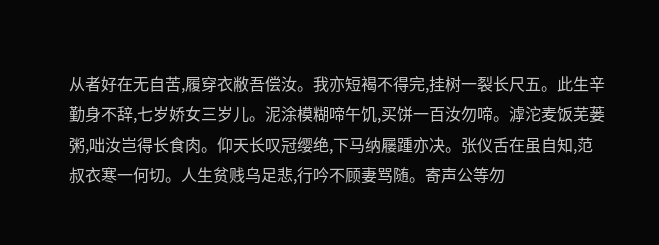从者好在无自苦,履穿衣敝吾偿汝。我亦短褐不得完,挂树一裂长尺五。此生辛勤身不辞,七岁娇女三岁儿。泥涂模糊啼午饥,买饼一百汝勿啼。滹沱麦饭芜蒌粥,咄汝岂得长食肉。仰天长叹冠缨绝,下马纳屦踵亦决。张仪舌在虽自知,范叔衣寒一何切。人生贫贱乌足悲,行吟不顾妻骂随。寄声公等勿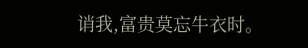诮我,富贵莫忘牛衣时。